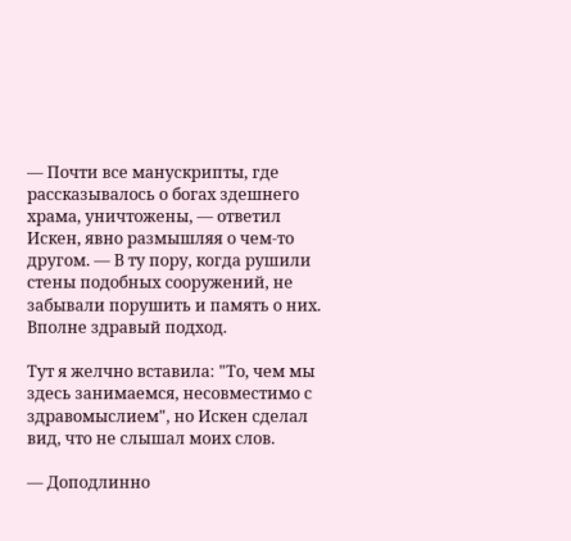— Почти все манускрипты, где рассказывалось о богах здешнего храма, уничтожены, — ответил Искен, явно размышляя о чем-то другом. — В ту пору, когда рушили стены подобных сооружений, не забывали порушить и память о них. Вполне здравый подход.

Тут я желчно вставила: "То, чем мы здесь занимаемся, несовместимо с здравомыслием", но Искен сделал вид, что не слышал моих слов.

— Доподлинно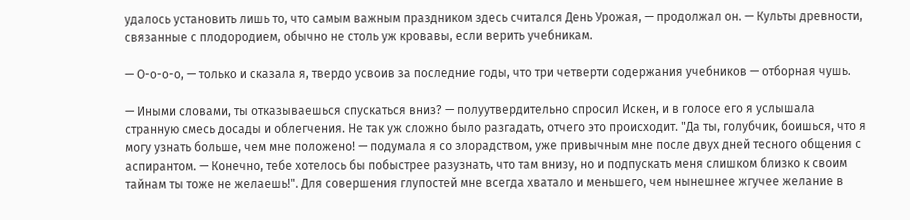удалось установить лишь то, что самым важным праздником здесь считался День Урожая, — продолжал он. — Культы древности, связанные с плодородием, обычно не столь уж кровавы, если верить учебникам.

— О-о-о-о, — только и сказала я, твердо усвоив за последние годы, что три четверти содержания учебников — отборная чушь.

— Иными словами, ты отказываешься спускаться вниз? — полуутвердительно спросил Искен, и в голосе его я услышала странную смесь досады и облегчения. Не так уж сложно было разгадать, отчего это происходит. "Да ты, голубчик, боишься, что я могу узнать больше, чем мне положено! — подумала я со злорадством, уже привычным мне после двух дней тесного общения с аспирантом. — Конечно, тебе хотелось бы побыстрее разузнать, что там внизу, но и подпускать меня слишком близко к своим тайнам ты тоже не желаешь!". Для совершения глупостей мне всегда хватало и меньшего, чем нынешнее жгучее желание в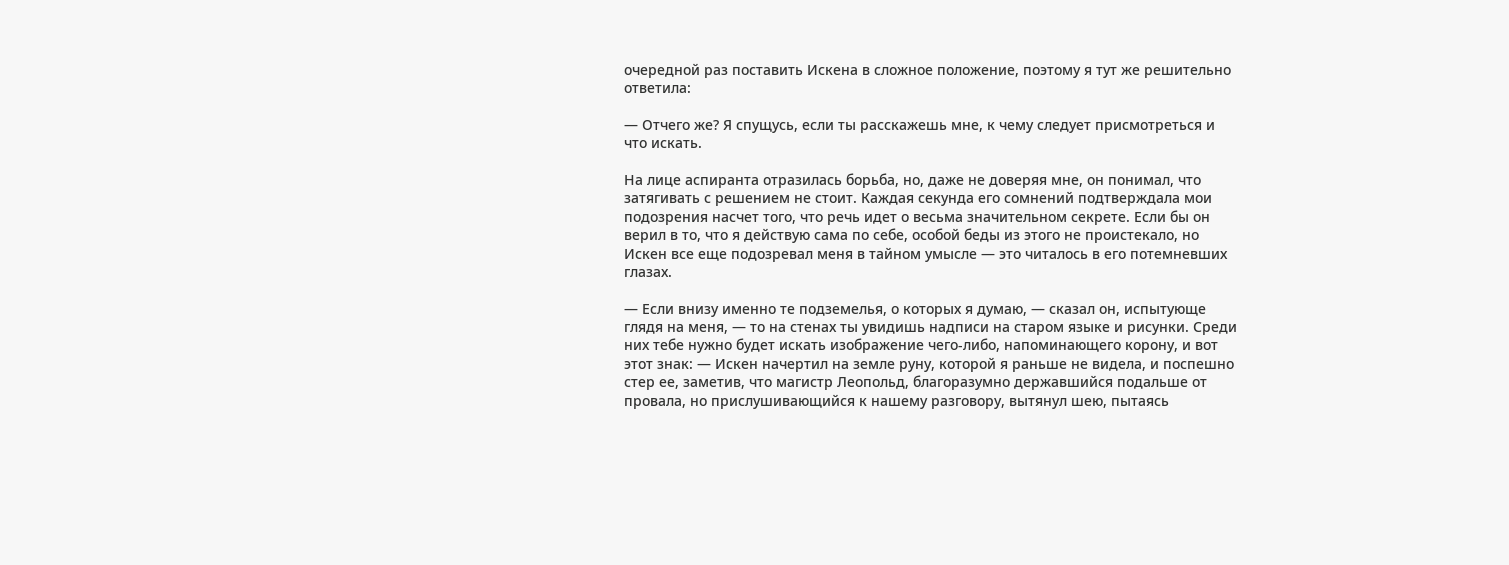очередной раз поставить Искена в сложное положение, поэтому я тут же решительно ответила:

— Отчего же? Я спущусь, если ты расскажешь мне, к чему следует присмотреться и что искать.

На лице аспиранта отразилась борьба, но, даже не доверяя мне, он понимал, что затягивать с решением не стоит. Каждая секунда его сомнений подтверждала мои подозрения насчет того, что речь идет о весьма значительном секрете. Если бы он верил в то, что я действую сама по себе, особой беды из этого не проистекало, но Искен все еще подозревал меня в тайном умысле — это читалось в его потемневших глазах.

— Если внизу именно те подземелья, о которых я думаю, — сказал он, испытующе глядя на меня, — то на стенах ты увидишь надписи на старом языке и рисунки. Среди них тебе нужно будет искать изображение чего-либо, напоминающего корону, и вот этот знак: — Искен начертил на земле руну, которой я раньше не видела, и поспешно стер ее, заметив, что магистр Леопольд, благоразумно державшийся подальше от провала, но прислушивающийся к нашему разговору, вытянул шею, пытаясь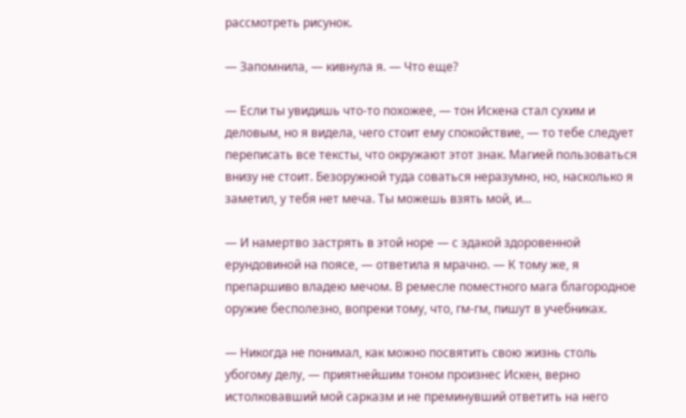рассмотреть рисунок.

— Запомнила, — кивнула я. — Что еще?

— Если ты увидишь что-то похожее, — тон Искена стал сухим и деловым, но я видела, чего стоит ему спокойствие, — то тебе следует переписать все тексты, что окружают этот знак. Магией пользоваться внизу не стоит. Безоружной туда соваться неразумно, но, насколько я заметил, у тебя нет меча. Ты можешь взять мой, и…

— И намертво застрять в этой норе — с эдакой здоровенной ерундовиной на поясе, — ответила я мрачно. — К тому же, я препаршиво владею мечом. В ремесле поместного мага благородное оружие бесполезно, вопреки тому, что, гм-гм, пишут в учебниках.

— Никогда не понимал, как можно посвятить свою жизнь столь убогому делу, — приятнейшим тоном произнес Искен, верно истолковавший мой сарказм и не преминувший ответить на него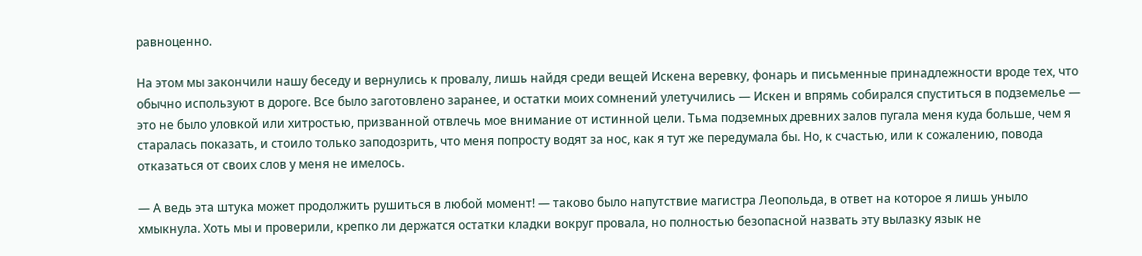равноценно.

На этом мы закончили нашу беседу и вернулись к провалу, лишь найдя среди вещей Искена веревку, фонарь и письменные принадлежности вроде тех, что обычно используют в дороге. Все было заготовлено заранее, и остатки моих сомнений улетучились — Искен и впрямь собирался спуститься в подземелье — это не было уловкой или хитростью, призванной отвлечь мое внимание от истинной цели. Тьма подземных древних залов пугала меня куда больше, чем я старалась показать, и стоило только заподозрить, что меня попросту водят за нос, как я тут же передумала бы. Но, к счастью, или к сожалению, повода отказаться от своих слов у меня не имелось.

— А ведь эта штука может продолжить рушиться в любой момент! — таково было напутствие магистра Леопольда, в ответ на которое я лишь уныло хмыкнула. Хоть мы и проверили, крепко ли держатся остатки кладки вокруг провала, но полностью безопасной назвать эту вылазку язык не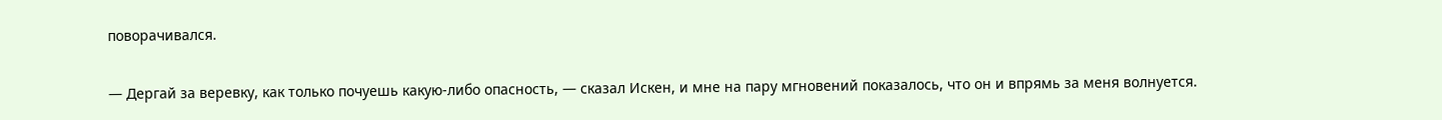поворачивался.

— Дергай за веревку, как только почуешь какую-либо опасность, — сказал Искен, и мне на пару мгновений показалось, что он и впрямь за меня волнуется.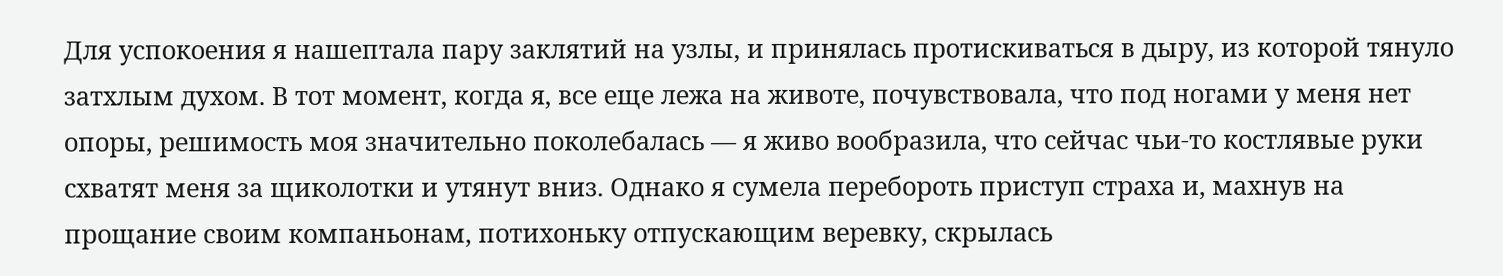Для успокоения я нашептала пару заклятий на узлы, и принялась протискиваться в дыру, из которой тянуло затхлым духом. В тот момент, когда я, все еще лежа на животе, почувствовала, что под ногами у меня нет опоры, решимость моя значительно поколебалась — я живо вообразила, что сейчас чьи-то костлявые руки схватят меня за щиколотки и утянут вниз. Однако я сумела перебороть приступ страха и, махнув на прощание своим компаньонам, потихоньку отпускающим веревку, скрылась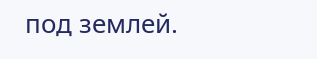под землей.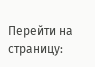Перейти на страницу: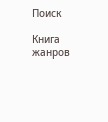Поиск

Книга жанров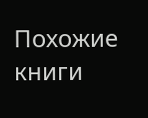Похожие книги